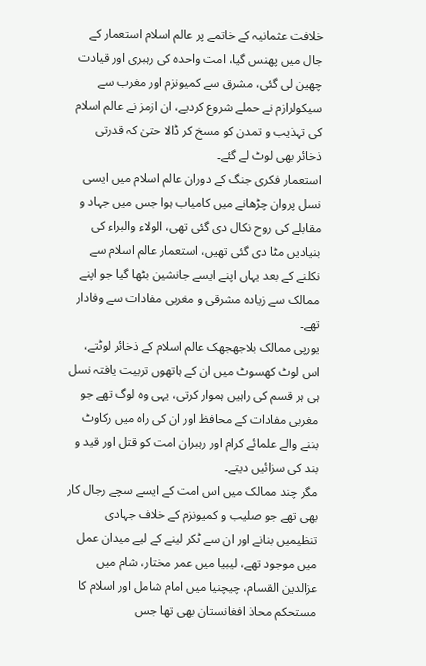خلافت عثمانیہ کے خاتمے پر عالم اسلام استعمار کے جال میں پھنس گیا، امت واحدہ کی رہبری اور قیادت چھین لی گئی، مشرق سے کمیونزم اور مغرب سے سیکولرازم نے حملے شروع کردیے، ان ازمز نے عالم اسلام کی تہذیب و تمدن کو مسخ کر ڈالا حتیٰ کہ قدرتی ذخائر بھی لوٹ لے گئے۔
استعمار فکری جنگ کے دوران عالم اسلام میں ایسی نسل پروان چڑھانے میں کامیاب ہوا جس میں جہاد و مقابلے کی روح نکال دی گئی تھی، الولاء والبراء کی بنیادیں مٹا دی گئی تھیں، استعمار عالم اسلام سے نکلنے کے بعد یہاں اپنے ایسے جانشین بٹھا گیا جو اپنے ممالک سے زیادہ مشرقی و مغربی مفادات سے وفادار تھے۔
یورپی ممالک بلاجھجھک عالم اسلام کے ذخائر لوٹتے، اس لوٹ کھسوٹ میں ان کے ہاتھوں تربیت یافتہ نسل ہی ہر قسم کی راہیں ہموار کرتی، یہی وہ لوگ تھے جو مغربی مفادات کے محافظ اور ان کی راہ میں رکاوٹ بننے والے علمائے کرام اور رہبران امت کو قتل اور قید و بند کی سزائیں دیتے۔
مگر چند ممالک میں اس امت کے ایسے سچے رجال کار بھی تھے جو صلیب و کمیونزم کے خلاف جہادی تنظیمیں بنانے اور ان سے ٹکر لینے کے لیے میدان عمل میں موجود تھے، لیبیا میں عمر مختار، شام میں عزالدین القسام، چیچنیا میں امام شامل اور اسلام کا مستحکم محاذ افغانستان بھی تھا جس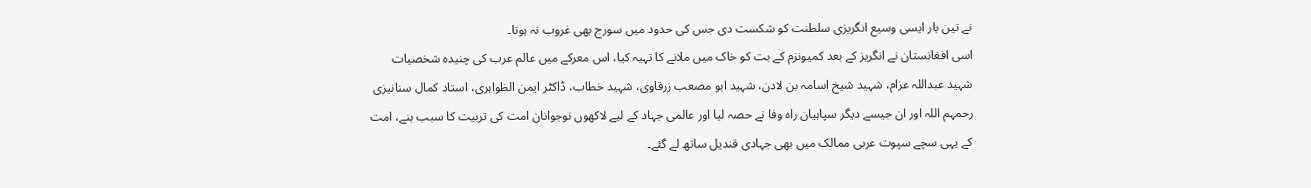نے تین بار ایسی وسیع انگریزی سلطنت کو شکست دی جس کی حدود میں سورج بھی غروب نہ ہوتا۔
اسی افغانستان نے انگریز کے بعد کمیونزم کے بت کو خاک میں ملانے کا تہیہ کیا، اس معرکے میں عالم عرب کی چنیدہ شخصیات شہید عبداللہ عزام، شہید شیخ اسامہ بن لادن، شہید ابو مصعب زرقاوی، شہید خطاب، ڈاکٹر ایمن الظواہری، استاد کمال سنانیزی رحمہم اللہ اور ان جیسے دیگر سپاہیان راہ وفا نے حصہ لیا اور عالمی جہاد کے لیے لاکھوں نوجوانان امت کی تربیت کا سبب بنے، امت کے یہی سچے سپوت عربی ممالک میں بھی جہادی قندیل ساتھ لے گئے۔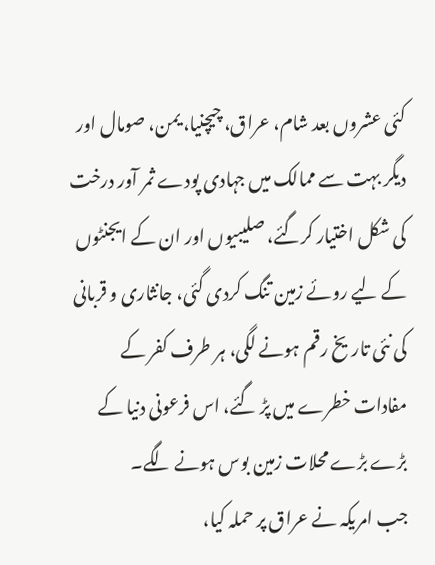کئی عشروں بعد شام، عراق، چیچنیا، یمن، صومال اور دیگر بہت سے ممالک میں جہادی پودے ثمر آور درخت کی شکل اختیار کرگئے، صلیبیوں اور ان کے ایجنٹوں کے لیے روئے زمین تنگ کردی گئی، جانثاری و قربانی کی نئی تاریخ رقم ہونے لگی، ہر طرف کفر کے مفادات خطرے میں پڑ گئے، اس فرعونی دنیا کے بڑے بڑے محلات زمین بوس ہونے لگے۔
جب امریکہ نے عراق پر حملہ کیا،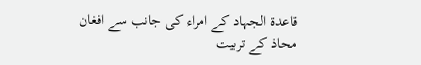قاعدۃ الجہاد کے امراء کی جانب سے افغان محاذ کے تربیت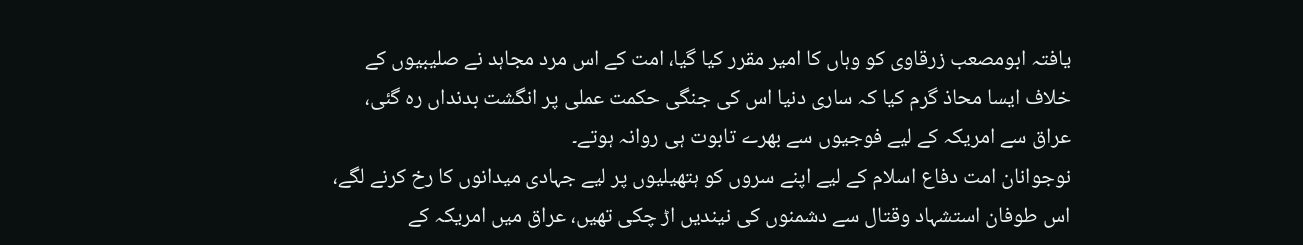یافتہ ابومصعب زرقاوی کو وہاں کا امیر مقرر کیا گیا، امت کے اس مرد مجاہد نے صلیبیوں کے خلاف ایسا محاذ گرم کیا کہ ساری دنیا اس کی جنگی حکمت عملی پر انگشت بدنداں رہ گئی، عراق سے امریکہ کے لیے فوجیوں سے بھرے تابوت ہی روانہ ہوتے۔
نوجوانان امت دفاع اسلام کے لیے اپنے سروں کو ہتھیلیوں پر لیے جہادی میدانوں کا رخ کرنے لگے، اس طوفان استشہاد وقتال سے دشمنوں کی نیندیں اڑ چکی تھیں، عراق میں امریکہ کے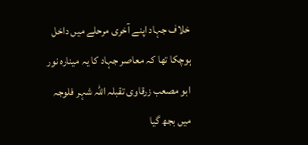خلاف جہاد اپنے آخری مرحلے میں داخل ہوچکا تھا کہ معاصر جہاد کا یہ مینارہ نور ابو مصعب زرقاوی تقبلہ اللہ شہر فلوجہ میں بجھ گیا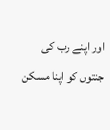اور اپنے رب کی جنتوں کو اپنا مسکن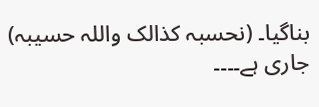بناگیا۔ (نحسبہ کذالک واللہ حسیبہ)
جاری ہے۔۔۔۔